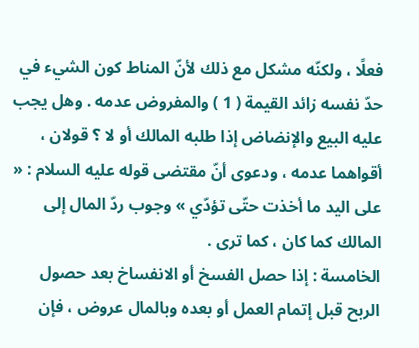فعلًا ، ولكنّه مشكل مع ذلك لأنّ المناط كون الشيء في حدّ نفسه زائد القيمة ( 1 ) والمفروض عدمه . وهل يجب عليه البيع والإنضاض إذا طلبه المالك أو لا ؟ قولان ، أقواهما عدمه ، ودعوى أنّ مقتضى قوله عليه السلام : « على اليد ما أخذت حتّى تؤدّي » وجوب ردّ المال إلى المالك كما كان ، كما ترى .
الخامسة : إذا حصل الفسخ أو الانفساخ بعد حصول الربح قبل إتمام العمل أو بعده وبالمال عروض ، فإن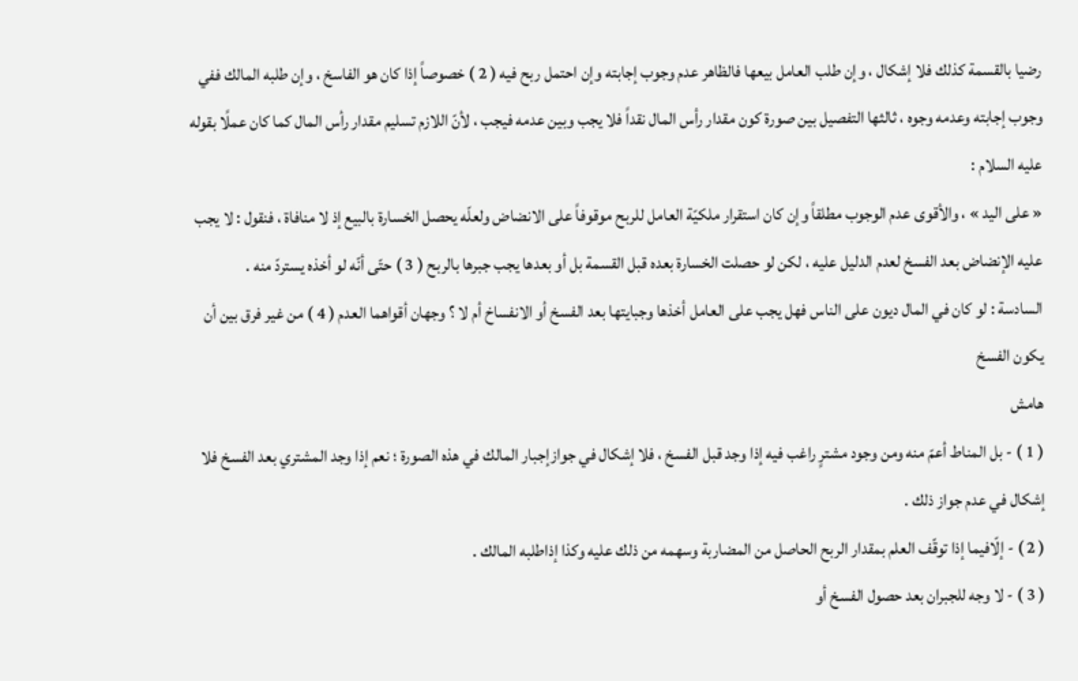رضيا بالقسمة كذلك فلا إشكال ، وإن طلب العامل بيعها فالظاهر عدم وجوب إجابته وإن احتمل ربح فيه ( 2 ) خصوصاً إذا كان هو الفاسخ ، وإن طلبه المالك ففي وجوب إجابته وعدمه وجوه ، ثالثها التفصيل بين صورة كون مقدار رأس المال نقداً فلا يجب وبين عدمه فيجب ، لأنّ اللازم تسليم مقدار رأس المال كما كان عملًا بقوله عليه السلام :
« على اليد » ، والأقوى عدم الوجوب مطلقاً وإن كان استقرار ملكيّة العامل للربح موقوفاً على الانضاض ولعلّه يحصل الخسارة بالبيع إذ لا منافاة ، فنقول : لا يجب عليه الإنضاض بعد الفسخ لعدم الدليل عليه ، لكن لو حصلت الخسارة بعده قبل القسمة بل أو بعدها يجب جبرها بالربح ( 3 ) حتّى أنّه لو أخذه يستردّ منه .
السادسة : لو كان في المال ديون على الناس فهل يجب على العامل أخذها وجبايتها بعد الفسخ أو الانفساخ أم لا ؟ وجهان أقواهما العدم ( 4 ) من غير فرق بين أن يكون الفسخ
هامش
( 1 ) - بل المناط أعمّ منه ومن وجود مشترٍ راغب فيه إذا وجد قبل الفسخ ، فلا إشكال في جوازإجبار المالك في هذه الصورة ؛ نعم إذا وجد المشتري بعد الفسخ فلا إشكال في عدم جواز ذلك .
( 2 ) - إلّافيما إذا توقّف العلم بمقدار الربح الحاصل من المضاربة وسهمه من ذلك عليه وكذا إذاطلبه المالك .
( 3 ) - لا وجه للجبران بعد حصول الفسخ أو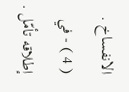الانفساخ .
( 4 ) - في إطلاقه تأمّل .